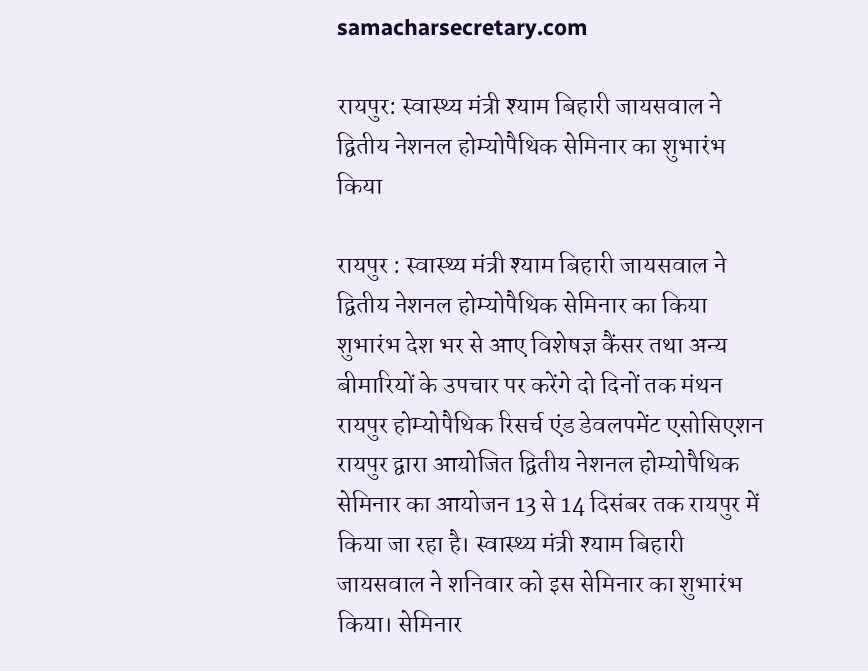samacharsecretary.com

रायपुर: स्वास्थ्य मंत्री श्याम बिहारी जायसवाल ने द्वितीय नेशनल होम्योपैथिक सेमिनार का शुभारंभ किया

रायपुर : स्वास्थ्य मंत्री श्याम बिहारी जायसवाल ने द्वितीय नेशनल होम्योपैथिक सेमिनार का किया शुभारंभ देश भर से आए विशेषज्ञ कैंसर तथा अन्य बीमारियों के उपचार पर करेंगे दो दिनों तक मंथन रायपुर होम्योपैथिक रिसर्च एंड डेवलपमेंट एसोसिएशन रायपुर द्वारा आयोजित द्वितीय नेशनल होम्योपैथिक सेमिनार का आयोजन 13 से 14 दिसंबर तक रायपुर में किया जा रहा है। स्वास्थ्य मंत्री श्याम बिहारी जायसवाल ने शनिवार को इस सेमिनार का शुभारंभ किया। सेमिनार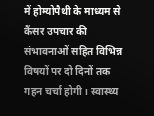में होम्योपैथी के माध्यम से कैंसर उपचार की संभावनाओं सहित विभिन्न विषयों पर दो दिनों तक गहन चर्चा होगी। स्वास्थ्य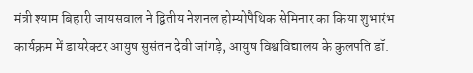मंत्री श्याम बिहारी जायसवाल ने द्वितीय नेशनल होम्योपैथिक सेमिनार का किया शुभारंभ कार्यक्रम में डायरेक्टर आयुष सुसंतन देवी जांगड़े, आयुष विश्वविद्यालय के कुलपति डॉ.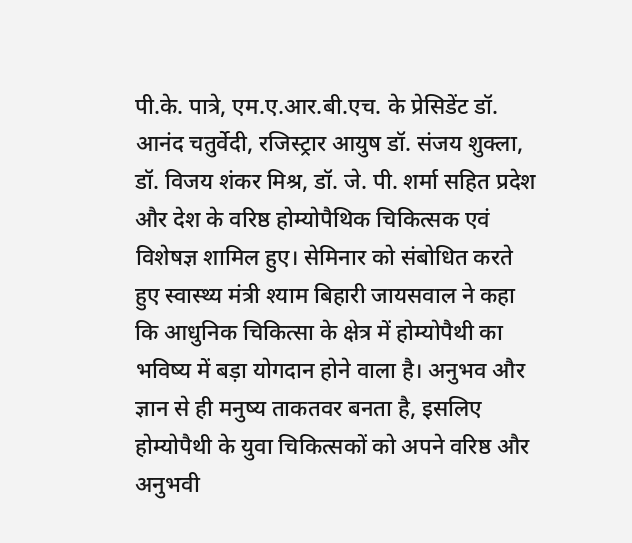पी.के. पात्रे, एम.ए.आर.बी.एच. के प्रेसिडेंट डॉ. आनंद चतुर्वेदी, रजिस्ट्रार आयुष डॉ. संजय शुक्ला, डॉ. विजय शंकर मिश्र, डॉ. जे. पी. शर्मा सहित प्रदेश और देश के वरिष्ठ होम्योपैथिक चिकित्सक एवं विशेषज्ञ शामिल हुए। सेमिनार को संबोधित करते हुए स्वास्थ्य मंत्री श्याम बिहारी जायसवाल ने कहा कि आधुनिक चिकित्सा के क्षेत्र में होम्योपैथी का भविष्य में बड़ा योगदान होने वाला है। अनुभव और ज्ञान से ही मनुष्य ताकतवर बनता है, इसलिए होम्योपैथी के युवा चिकित्सकों को अपने वरिष्ठ और अनुभवी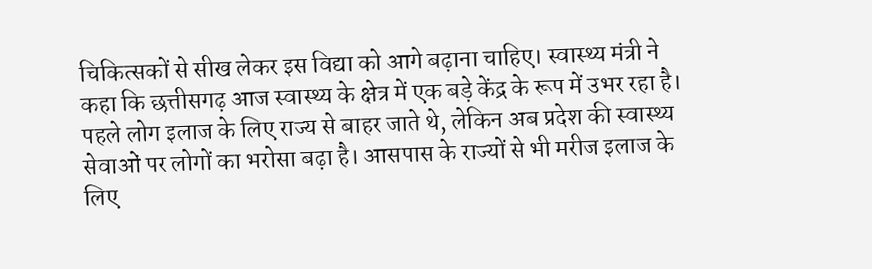चिकित्सकों से सीख लेकर इस विद्या को आगे बढ़ाना चाहिए। स्वास्थ्य मंत्री ने कहा कि छत्तीसगढ़ आज स्वास्थ्य के क्षेत्र में एक बड़े केंद्र के रूप में उभर रहा है। पहले लोग इलाज के लिए राज्य से बाहर जाते थे, लेकिन अब प्रदेश की स्वास्थ्य सेवाओं पर लोगों का भरोसा बढ़ा है। आसपास के राज्यों से भी मरीज इलाज के लिए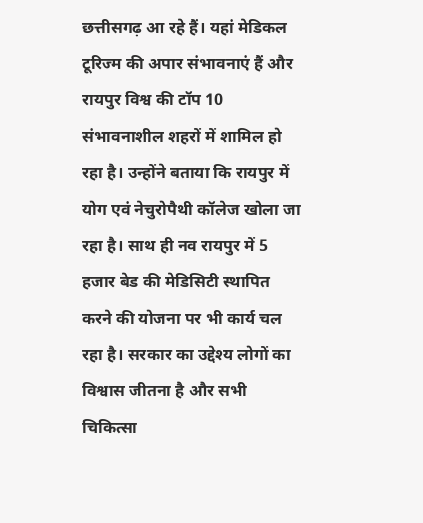छत्तीसगढ़ आ रहे हैं। यहां मेडिकल टूरिज्म की अपार संभावनाएं हैं और रायपुर विश्व की टॉप 10 संभावनाशील शहरों में शामिल हो रहा है। उन्होंने बताया कि रायपुर में योग एवं नेचुरोपैथी कॉलेज खोला जा रहा है। साथ ही नव रायपुर में 5 हजार बेड की मेडिसिटी स्थापित करने की योजना पर भी कार्य चल रहा है। सरकार का उद्देश्य लोगों का विश्वास जीतना है और सभी चिकित्सा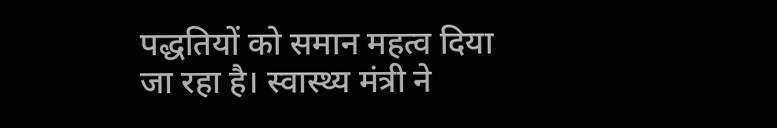पद्धतियों को समान महत्व दिया जा रहा है। स्वास्थ्य मंत्री ने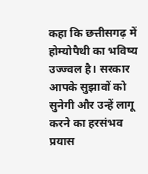कहा कि छत्तीसगढ़ में होम्योपैथी का भविष्य उज्ज्वल है। सरकार आपके सुझावों को सुनेगी और उन्हें लागू करने का हरसंभव प्रयास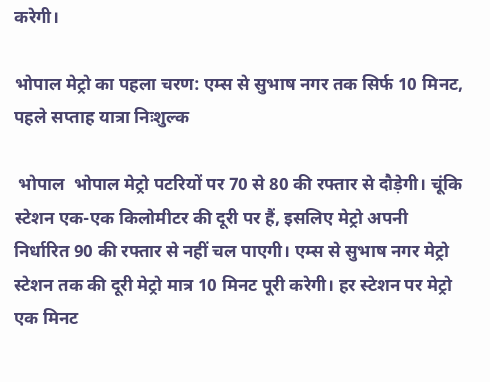करेगी।

भोपाल मेट्रो का पहला चरण: एम्स से सुभाष नगर तक सिर्फ 10 मिनट, पहले सप्ताह यात्रा निःशुल्क

 भोपाल  भोपाल मेट्रो पटरियों पर 70 से 80 की रफ्तार से दौड़ेगी। चूंकि स्टेशन एक-एक किलोमीटर की दूरी पर हैं, इसलिए मेट्रो अपनी निर्धारित 90 की रफ्तार से नहीं चल पाएगी। एम्स से सुभाष नगर मेट्रो स्टेशन तक की दूरी मेट्रो मात्र 10 मिनट पूरी करेगी। हर स्टेशन पर मेट्रो एक मिनट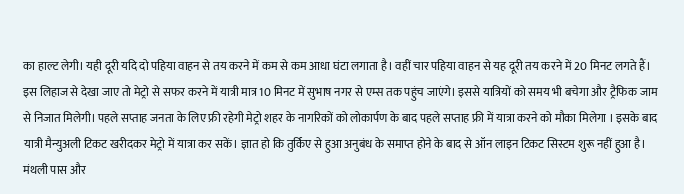का हाल्ट लेगी। यही दूरी यदि दो पहिया वाहन से तय करने में कम से कम आधा घंटा लगाता है। वहीं चार पहिया वाहन से यह दूरी तय करने में 20 मिनट लगते हैं। इस लिहाज से देखा जाए तो मेट्रो से सफर करने में यात्री मात्र 10 मिनट में सुभाष नगर से एम्स तक पहुंच जाएंगे। इससे यात्रियों को समय भी बचेगा और ट्रैफिक जाम से निजात मिलेगी। पहले सप्ताह जनता के लिए फ्री रहेगी मेट्रो शहर के नागरिकों को लोकार्पण के बाद पहले सप्ताह फ्री में यात्रा करने को मौका मिलेगा । इसके बाद यात्री मैन्युअली टिकट खरीदकर मेट्रो में यात्रा कर सकें। ज्ञात हो कि तुर्किए से हुआ अनुबंध के समाप्त होने के बाद से ऑन लाइन टिकट सिस्टम शुरू नहीं हुआ है। मंथली पास और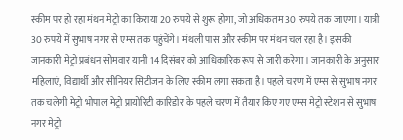स्कीम पर हो रहा मंथन मेट्रो का किराया 20 रुपये से शुरू होगा, जो अधिकतम 30 रुपये तक जाएगा। यात्री 30 रुपये में सुभाष नगर से एम्स तक पहुंचेंगे। मंथली पास और स्कीम पर मंथन चल रहा है। इसकी जानकारी मेट्रो प्रबंधन सोमवार यानी 14 दिसंबर को आधिकारिक रूप से जारी करेगा। जानकारी के अनुसार महिलाएं, विद्यार्थी और सीनियर सिटीजन के लिए स्कीम लगा सकता है। पहले चरण में एम्स से सुभाष नगर तक चलेगी मेट्रो भोपाल मेट्रो प्रायोरिटी कारिडोर के पहले चरण में तैयार किए गए एम्स मेट्रो स्टेशन से सुभाष नगर मेट्रो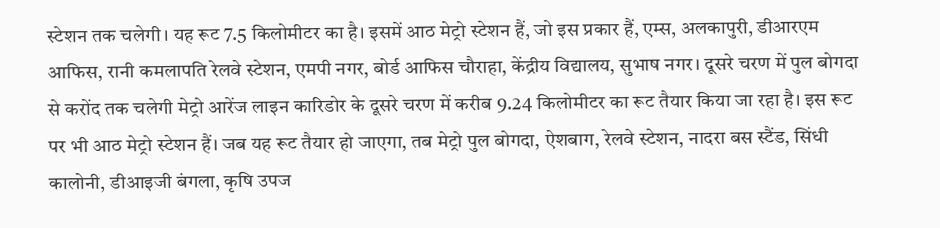स्टेशन तक चलेगी। यह रूट 7.5 किलोमीटर का है। इसमें आठ मेट्रो स्टेशन हैं, जो इस प्रकार हैं, एम्स, अलकापुरी, डीआरएम आफिस, रानी कमलापति रेलवे स्टेशन, एमपी नगर, बोर्ड आफिस चौराहा, केंद्रीय विद्यालय, सुभाष नगर। दूसरे चरण में पुल बोगदा से करोंद तक चलेगी मेट्रो आरेंज लाइन कारिडोर के दूसरे चरण में करीब 9.24 किलोमीटर का रूट तैयार किया जा रहा है। इस रूट पर भी आठ मेट्रो स्टेशन हैं। जब यह रूट तैयार हो जाएगा, तब मेट्रो पुल बोगदा, ऐशबाग, रेलवे स्टेशन, नादरा बस स्टैंड, सिंधी कालोनी, डीआइजी बंगला, कृषि उपज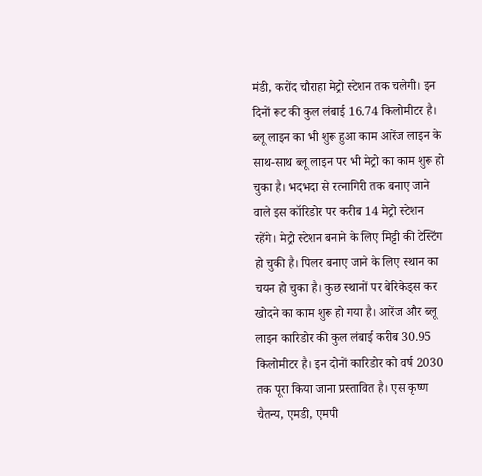मंडी, करोंद चौराहा मेट्रो स्टेशन तक चलेगी। इन दिनों रूट की कुल लंबाई 16.74 किलोमीटर है। ब्लू लाइन का भी शुरू हुआ काम आरेंज लाइन के साथ-साथ ब्लू लाइन पर भी मेट्रो का काम शुरू हो चुका है। भदभदा से रत्नागिरी तक बनाए जाने वाले इस कॉरिडोर पर करीब 14 मेट्रो स्टेशन रहेंगे। मेट्रो स्टेशन बनाने के लिए मिट्टी की टेस्टिंग हो चुकी है। पिलर बनाए जाने के लिए स्थान का चयन हो चुका है। कुछ स्थानों पर बेरिकेड्स कर खोदने का काम शुरू हो गया है। आरेंज और ब्लू लाइन कारिडोर की कुल लंबाई करीब 30.95 किलोमीटर है। इन दोनों कारिडोर को वर्ष 2030 तक पूरा किया जाना प्रस्तावित है। एस कृष्ण चैतन्य, एमडी, एमपी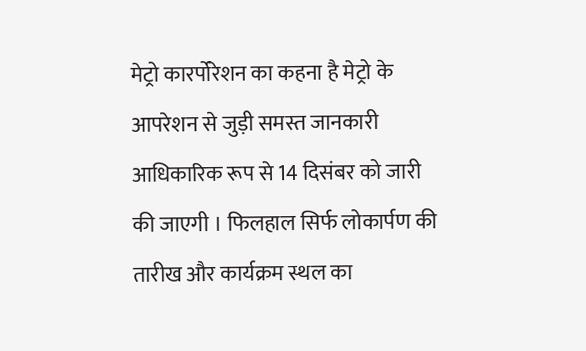मेट्रो कारर्पोरेशन का कहना है मेट्रो के आपरेशन से जुड़ी समस्त जानकारी आधिकारिक रूप से 14 दिसंबर को जारी की जाएगी । फिलहाल सिर्फ लोकार्पण की तारीख और कार्यक्रम स्थल का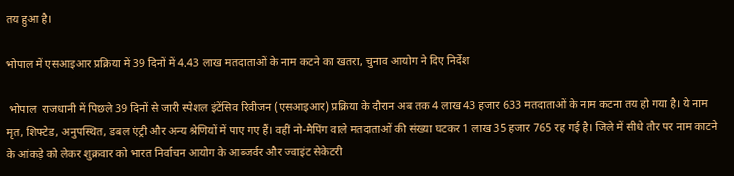तय हुआ है।

भोपाल में एसआइआर प्रक्रिया में 39 दिनों में 4.43 लाख मतदाताओं के नाम कटने का खतरा, चुनाव आयोग ने दिए निर्देश

 भोपाल  राजधानी में पिछले 39 दिनों से जारी स्पेशल इंटेंसिव रिवीजन (एसआइआर) प्रक्रिया के दौरान अब तक 4 लाख 43 हजार 633 मतदाताओं के नाम कटना तय हो गया है। ये नाम मृत, शिफ्टेड, अनुपस्थित, डबल एंट्री और अन्य श्रेणियों में पाए गए हैं। वहीं नो-मैपिंग वाले मतदाताओं की संख्या घटकर 1 लाख 35 हजार 765 रह गई है। जिले में सीधे तौर पर नाम काटने के आंकड़े को लेकर शुक्रवार को भारत निर्वाचन आयोग के आब्जर्वर और ज्वाइंट सेकेटरी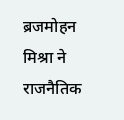ब्रजमोहन मिश्रा ने राजनैतिक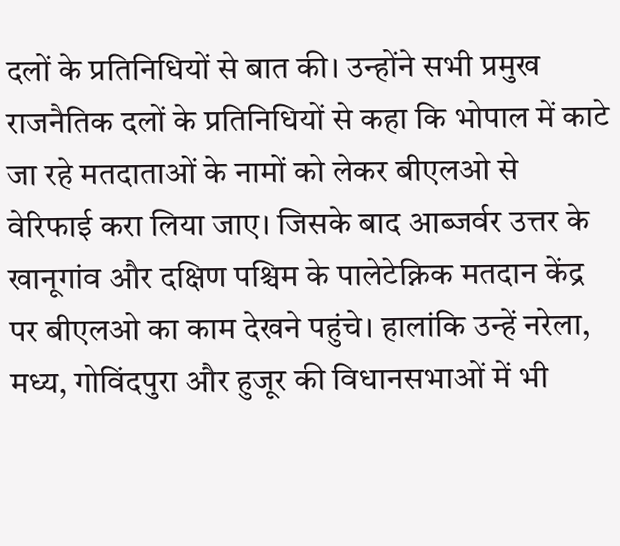दलों के प्रतिनिधियों से बात की। उन्होंने सभी प्रमुख राजनैतिक दलों के प्रतिनिधियों से कहा कि भोपाल में काटे जा रहे मतदाताओं के नामों को लेकर बीएलओ से वेरिफाई करा लिया जाए। जिसके बाद आब्जर्वर उत्तर के खानूगांव और दक्षिण पश्चिम के पालेटेक्निक मतदान केंद्र पर बीएलओ का काम देखने पहुंचे। हालांकि उन्हें नरेला, मध्य, गोविंदपुरा और हुजूर की विधानसभाओं में भी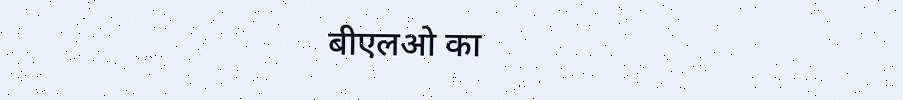बीएलओ का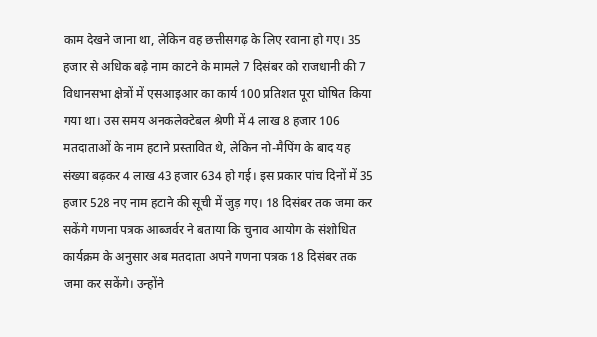काम देखने जाना था, लेकिन वह छत्तीसगढ़ के लिए रवाना हो गए। 35 हजार से अधिक बढ़े नाम काटने के मामले 7 दिसंबर को राजधानी की 7 विधानसभा क्षेत्रों में एसआइआर का कार्य 100 प्रतिशत पूरा घोषित किया गया था। उस समय अनकलेक्टेबल श्रेणी में 4 लाख 8 हजार 106 मतदाताओं के नाम हटाने प्रस्तावित थे, लेकिन नो-मैपिंग के बाद यह संख्या बढ़कर 4 लाख 43 हजार 634 हो गई। इस प्रकार पांच दिनों में 35 हजार 528 नए नाम हटाने की सूची में जुड़ गए। 18 दिसंबर तक जमा कर सकेंगे गणना पत्रक आब्जर्वर ने बताया कि चुनाव आयोग के संशोधित कार्यक्रम के अनुसार अब मतदाता अपने गणना पत्रक 18 दिसंबर तक जमा कर सकेंगे। उन्होंने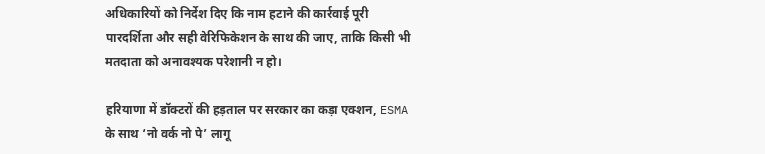अधिकारियों को निर्देश दिए कि नाम हटाने की कार्रवाई पूरी पारदर्शिता और सही वेरिफिकेशन के साथ की जाए, ताकि किसी भी मतदाता को अनावश्यक परेशानी न हो।

हरियाणा में डॉक्टरों की हड़ताल पर सरकार का कड़ा एक्शन, ESMA के साथ ‘नो वर्क नो पे’ लागू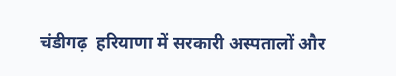चंडीगढ़  हरियाणा में सरकारी अस्पतालों और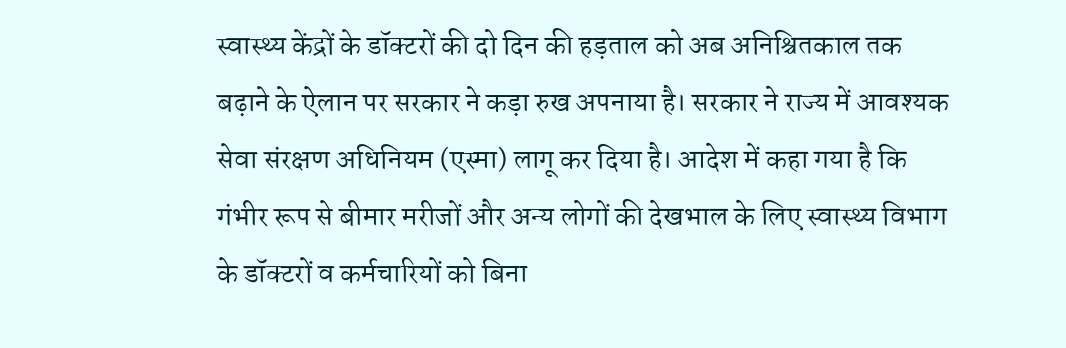स्वास्थ्य केंद्रों के डॉक्टरों की दो दिन की हड़ताल को अब अनिश्चितकाल तक बढ़ाने के ऐलान पर सरकार ने कड़ा रुख अपनाया है। सरकार ने राज्य में आवश्यक सेवा संरक्षण अधिनियम (एस्मा) लागू कर दिया है। आदेश में कहा गया है कि गंभीर रूप से बीमार मरीजों और अन्य लोगों की देखभाल के लिए स्वास्थ्य विभाग के डॉक्टरों व कर्मचारियों को बिना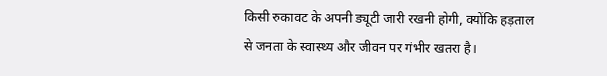किसी रुकावट के अपनी ड्यूटी जारी रखनी होगी, क्योंकि हड़ताल से जनता के स्वास्थ्य और जीवन पर गंभीर खतरा है।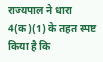राज्यपाल ने धारा 4(क)(1) के तहत स्पष्ट किया है कि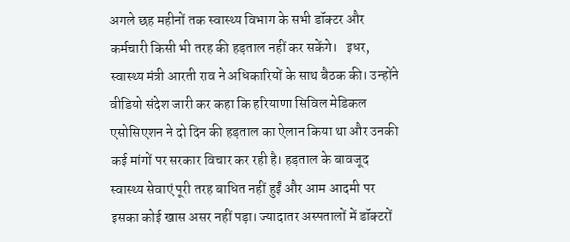अगले छह महीनों तक स्वास्थ्य विभाग के सभी डॉक्टर और कर्मचारी किसी भी तरह की हड़ताल नहीं कर सकेंगे।   इधर, स्वास्थ्य मंत्री आरती राव ने अधिकारियों के साथ बैठक की। उन्होंने वीडियो संदेश जारी कर कहा कि हरियाणा सिविल मेडिकल एसोसिएशन ने दो दिन की हड़ताल का ऐलान किया था और उनकी कई मांगों पर सरकार विचार कर रही है। हड़ताल के बावजूद स्वास्थ्य सेवाएं पूरी तरह बाधित नहीं हुईं और आम आदमी पर इसका कोई खास असर नहीं पड़ा। ज्यादातर अस्पतालों में डॉक्टरों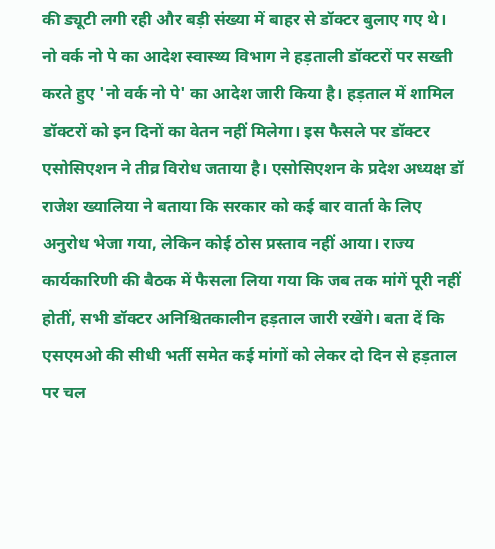की ड्यूटी लगी रही और बड़ी संख्या में बाहर से डॉक्टर बुलाए गए थे। नो वर्क नो पे का आदेश स्वास्थ्य विभाग ने हड़ताली डॉक्टरों पर सख्ती करते हुए 'नो वर्क नो पे' का आदेश जारी किया है। हड़ताल में शामिल डॉक्टरों को इन दिनों का वेतन नहीं मिलेगा। इस फैसले पर डॉक्टर एसोसिएशन ने तीव्र विरोध जताया है। एसोसिएशन के प्रदेश अध्यक्ष डॉ राजेश ख्यालिया ने बताया कि सरकार को कई बार वार्ता के लिए अनुरोध भेजा गया, लेकिन कोई ठोस प्रस्ताव नहीं आया। राज्य कार्यकारिणी की बैठक में फैसला लिया गया कि जब तक मांगें पूरी नहीं होतीं, सभी डॉक्टर अनिश्चितकालीन हड़ताल जारी रखेंगे। बता दें कि एसएमओ की सीधी भर्ती समेत कई मांगों को लेकर दो दिन से हड़ताल पर चल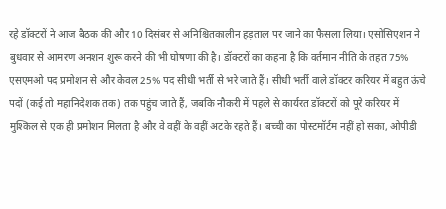रहे डॉक्टरों ने आज बैठक की और 10 दिसंबर से अनिश्चितकालीन हड़ताल पर जाने का फैसला लिया। एसोसिएशन ने बुधवार से आमरण अनशन शुरू करने की भी घोषणा की है। डॉक्टरों का कहना है कि वर्तमान नीति के तहत 75% एसएमओ पद प्रमोशन से और केवल 25% पद सीधी भर्ती से भरे जाते हैं। सीधी भर्ती वाले डॉक्टर करियर में बहुत ऊंचे पदों (कई तो महानिदेशक तक) तक पहुंच जाते हैं, जबकि नौकरी में पहले से कार्यरत डॉक्टरों को पूरे करियर में मुश्किल से एक ही प्रमोशन मिलता है और वे वहीं के वहीं अटके रहते हैं। बच्ची का पोस्टमॉर्टम नहीं हो सका, ओपीडी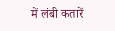में लंबी कतारें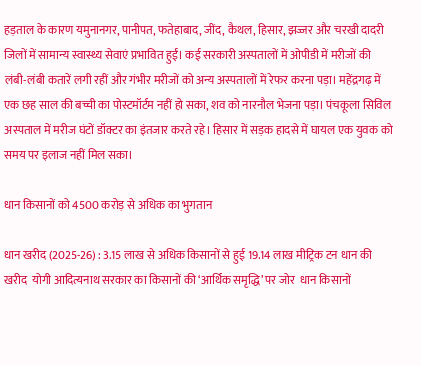हड़ताल के कारण यमुनानगर, पानीपत, फतेहाबाद, जींद, कैथल, हिसार, झज्जर और चरखी दादरी जिलों में सामान्य स्वास्थ्य सेवाएं प्रभावित हुईं। कई सरकारी अस्पतालों में ओपीडी में मरीजों की लंबी-लंबी कतारें लगी रहीं और गंभीर मरीजों को अन्य अस्पतालों में रेफर करना पड़ा। महेंद्रगढ़ में एक छह साल की बच्ची का पोस्टमॉर्टम नहीं हो सका, शव को नारनौल भेजना पड़ा। पंचकूला सिविल अस्पताल में मरीज घंटों डॉक्टर का इंतजार करते रहे। हिसार में सड़क हादसे में घायल एक युवक को समय पर इलाज नहीं मिल सका।

धान किसानों को 4500 करोड़ से अधिक का भुगतान

धान खरीद (2025-26) : 3.15 लाख से अधिक किसानों से हुई 19.14 लाख मीट्रिक टन धान की खरीद  योगी आदित्यनाथ सरकार का किसानों की ‘आर्थिक समृद्धि’ पर जोर  धान किसानों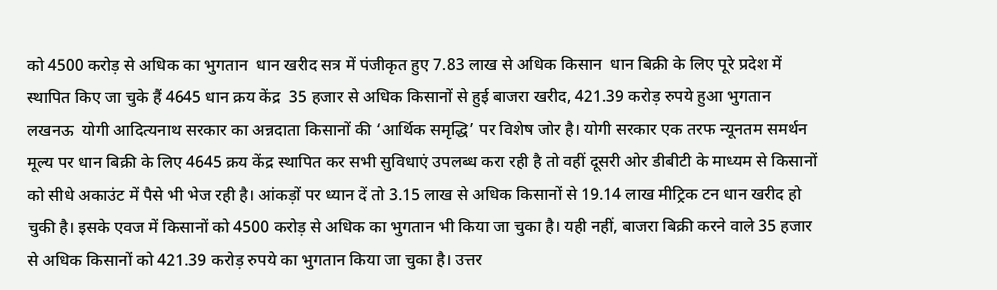को 4500 करोड़ से अधिक का भुगतान  धान खरीद सत्र में पंजीकृत हुए 7.83 लाख से अधिक किसान  धान बिक्री के लिए पूरे प्रदेश में स्थापित किए जा चुके हैं 4645 धान क्रय केंद्र  35 हजार से अधिक किसानों से हुई बाजरा खरीद, 421.39 करोड़ रुपये हुआ भुगतान  लखनऊ  योगी आदित्यनाथ सरकार का अन्नदाता किसानों की ‘आर्थिक समृद्धि’ पर विशेष जोर है। योगी सरकार एक तरफ न्यूनतम समर्थन मूल्य पर धान बिक्री के लिए 4645 क्रय केंद्र स्थापित कर सभी सुविधाएं उपलब्ध करा रही है तो वहीं दूसरी ओर डीबीटी के माध्यम से किसानों को सीधे अकाउंट में पैसे भी भेज रही है। आंकड़ों पर ध्यान दें तो 3.15 लाख से अधिक किसानों से 19.14 लाख मीट्रिक टन धान खरीद हो चुकी है। इसके एवज में किसानों को 4500 करोड़ से अधिक का भुगतान भी किया जा चुका है। यही नहीं, बाजरा बिक्री करने वाले 35 हजार से अधिक किसानों को 421.39 करोड़ रुपये का भुगतान किया जा चुका है। उत्तर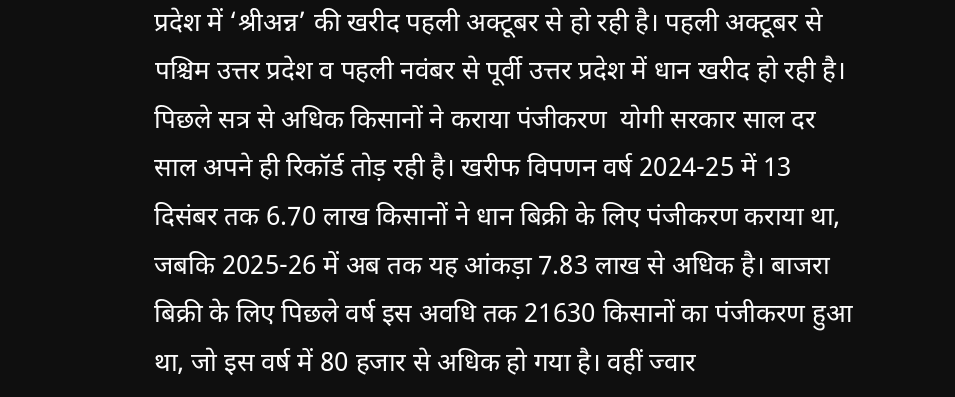प्रदेश में ‘श्रीअन्न’ की खरीद पहली अक्टूबर से हो रही है। पहली अक्टूबर से पश्चिम उत्तर प्रदेश व पहली नवंबर से पूर्वी उत्तर प्रदेश में धान खरीद हो रही है।  पिछले सत्र से अधिक किसानों ने कराया पंजीकरण  योगी सरकार साल दर साल अपने ही रिकॉर्ड तोड़ रही है। खरीफ विपणन वर्ष 2024-25 में 13 दिसंबर तक 6.70 लाख किसानों ने धान बिक्री के लिए पंजीकरण कराया था, जबकि 2025-26 में अब तक यह आंकड़ा 7.83 लाख से अधिक है। बाजरा बिक्री के लिए पिछले वर्ष इस अवधि तक 21630 किसानों का पंजीकरण हुआ था, जो इस वर्ष में 80 हजार से अधिक हो गया है। वहीं ज्वार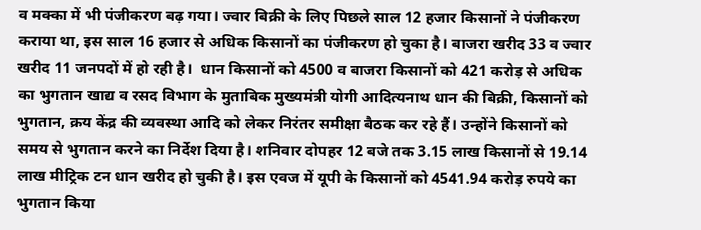व मक्का में भी पंजीकरण बढ़ गया। ज्वार बिक्री के लिए पिछले साल 12 हजार किसानों ने पंजीकरण कराया था, इस साल 16 हजार से अधिक किसानों का पंजीकरण हो चुका है। बाजरा खरीद 33 व ज्वार खरीद 11 जनपदों में हो रही है।  धान किसानों को 4500 व बाजरा किसानों को 421 करोड़ से अधिक का भुगतान खाद्य व रसद विभाग के मुताबिक मुख्यमंत्री योगी आदित्यनाथ धान की बिक्री, किसानों को भुगतान, क्रय केंद्र की व्यवस्था आदि को लेकर निरंतर समीक्षा बैठक कर रहे हैं। उन्होंने किसानों को समय से भुगतान करने का निर्देश दिया है। शनिवार दोपहर 12 बजे तक 3.15 लाख किसानों से 19.14 लाख मीट्रिक टन धान खरीद हो चुकी है। इस एवज में यूपी के किसानों को 4541.94 करोड़ रुपये का भुगतान किया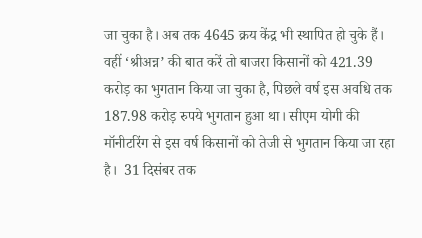जा चुका है। अब तक 4645 क्रय केंद्र भी स्थापित हो चुके हैं। वहीं ‘श्रीअन्न’ की बात करें तो बाजरा किसानों को 421.39 करोड़ का भुगतान किया जा चुका है, पिछले वर्ष इस अवधि तक 187.98 करोड़ रुपये भुगतान हुआ था। सीएम योगी की मॉनीटरिंग से इस वर्ष किसानों को तेजी से भुगतान किया जा रहा है।  31 दिसंबर तक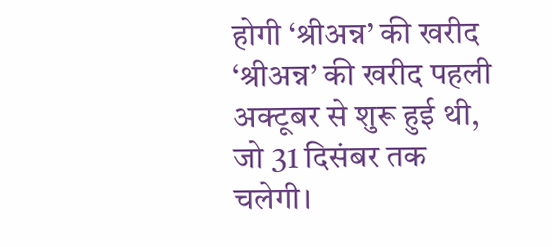होगी ‘श्रीअन्न’ की खरीद  ‘श्रीअन्न’ की खरीद पहली अक्टूबर से शुरू हुई थी, जो 31 दिसंबर तक चलेगी।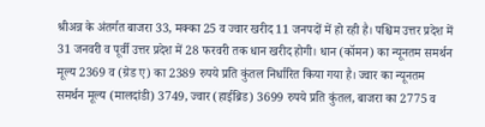श्रीअन्न के अंतर्गत बाजरा 33, मक्का 25 व ज्वार खरीद 11 जनपदों में हो रही है। पश्चिम उत्तर प्रदेश में 31 जनवरी व पूर्वी उत्तर प्रदेश में 28 फरवरी तक धान खरीद होगी। धान (कॉमन) का न्यूनतम समर्थन मूल्य 2369 व (ग्रेड ए) का 2389 रुपये प्रति कुंतल निर्धारित किया गया है। ज्वार का न्यूनतम समर्थन मूल्य (मालदांडी) 3749, ज्वार (हाईब्रिड) 3699 रुपये प्रति कुंतल, बाजरा का 2775 व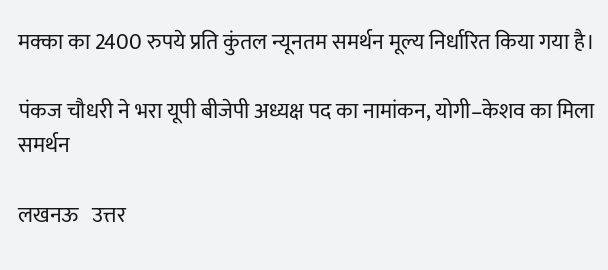मक्का का 2400 रुपये प्रति कुंतल न्यूनतम समर्थन मूल्य निर्धारित किया गया है।

पंकज चौधरी ने भरा यूपी बीजेपी अध्यक्ष पद का नामांकन, योगी–केशव का मिला समर्थन

लखनऊ   उत्तर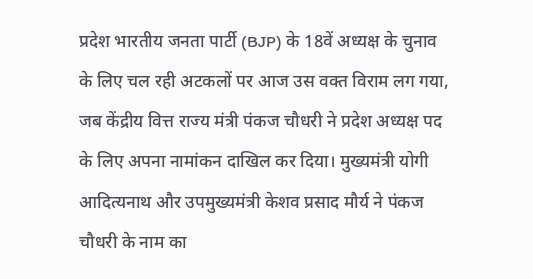प्रदेश भारतीय जनता पार्टी (BJP) के 18वें अध्यक्ष के चुनाव के लिए चल रही अटकलों पर आज उस वक्त विराम लग गया, जब केंद्रीय वित्त राज्य मंत्री पंकज चौधरी ने प्रदेश अध्यक्ष पद के लिए अपना नामांकन दाखिल कर दिया। मुख्यमंत्री योगी आदित्यनाथ और उपमुख्यमंत्री केशव प्रसाद मौर्य ने पंकज चौधरी के नाम का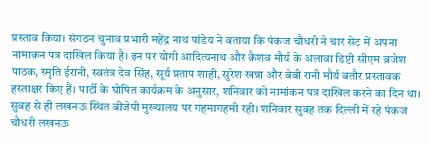प्रस्ताव किया। संगठन चुनाव प्रभारी महेंद्र नाथ पांडेय ने बताया कि पंकज चौधरी ने चार सेट में अपना नामाकन पत्र दाखिल किया है। इन पर योगी आदित्यनाथ और कैशव मौर्य के अलावा डिप्टी सीएम ब्रजेश पाठक, स्मृति ईरानी, स्वतंत्र देव सिंह, सूर्य प्रताप शाही, सुरेश खन्ना और बेबी रानी मौर्य बतौर प्रस्तावक हस्ताक्षर किए हैं। पार्टी के घोषित कार्यक्रम के अनुसार, शनिवार को नामांकन पत्र दाखिल करने का दिन था। सुबह से ही लखनऊ स्थित बीजेपी मुख्यालय पर गहमागहमी रही। शनिवार सुबह तक दिल्ली में रहे पंकज चौधरी लखनऊ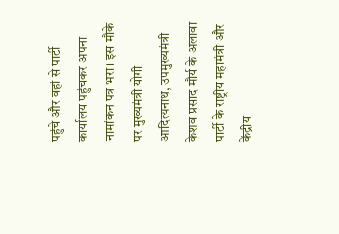पहुंचे और वहां से पार्टी कार्यालय पहुंचकर अपना नामांकन पत्र भरा। इस मौके पर मुख्यमंत्री योगी आदित्यनाथ, उपमुख्यमंत्री केशव प्रसाद मौर्य के अलावा पार्टी के राष्ट्रीय महामंत्री और केंद्रीय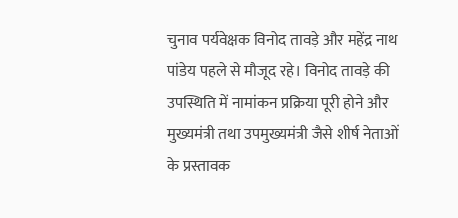चुनाव पर्यवेक्षक विनोद तावड़े और महेंद्र नाथ पांडेय पहले से मौजूद रहे। विनोद तावड़े की उपस्थिति में नामांकन प्रक्रिया पूरी होने और मुख्यमंत्री तथा उपमुख्यमंत्री जैसे शीर्ष नेताओं के प्रस्तावक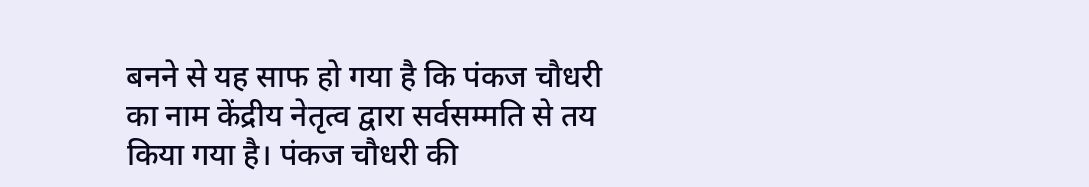बनने से यह साफ हो गया है कि पंकज चौधरी का नाम केंद्रीय नेतृत्व द्वारा सर्वसम्मति से तय किया गया है। पंकज चौधरी की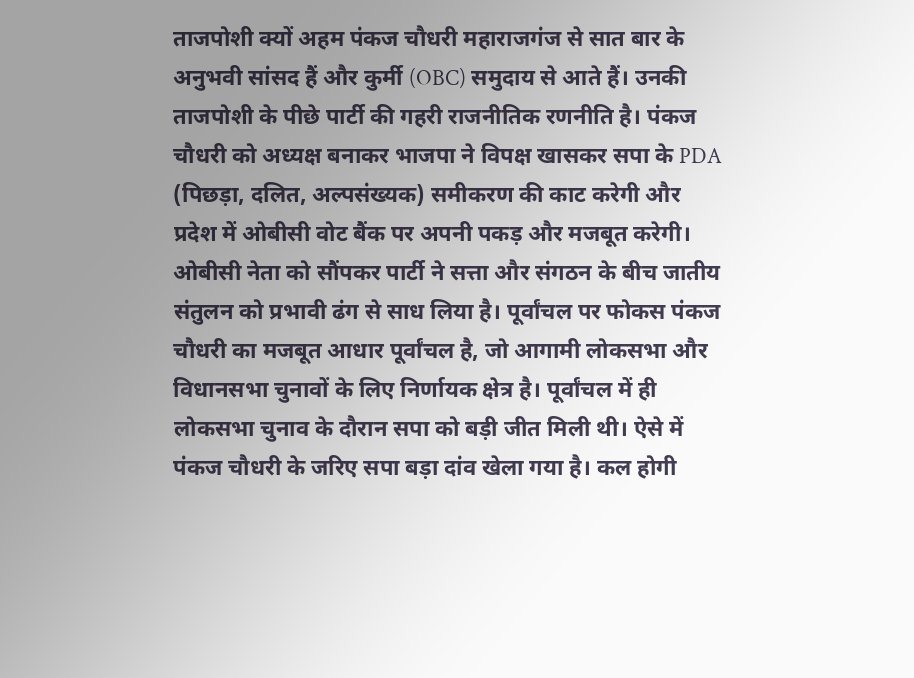ताजपोशी क्यों अहम पंकज चौधरी महाराजगंज से सात बार के अनुभवी सांसद हैं और कुर्मी (OBC) समुदाय से आते हैं। उनकी ताजपोशी के पीछे पार्टी की गहरी राजनीतिक रणनीति है। पंकज चौधरी को अध्यक्ष बनाकर भाजपा ने विपक्ष खासकर सपा के PDA (पिछड़ा, दलित, अल्पसंख्यक) समीकरण की काट करेगी और प्रदेश में ओबीसी वोट बैंक पर अपनी पकड़ और मजबूत करेगी। ओबीसी नेता को सौंपकर पार्टी ने सत्ता और संगठन के बीच जातीय संतुलन को प्रभावी ढंग से साध लिया है। पूर्वांचल पर फोकस पंकज चौधरी का मजबूत आधार पूर्वांचल है, जो आगामी लोकसभा और विधानसभा चुनावों के लिए निर्णायक क्षेत्र है। पूर्वांचल में ही लोकसभा चुनाव के दौरान सपा को बड़ी जीत मिली थी। ऐसे में पंकज चौधरी के जरिए सपा बड़ा दांव खेला गया है। कल होगी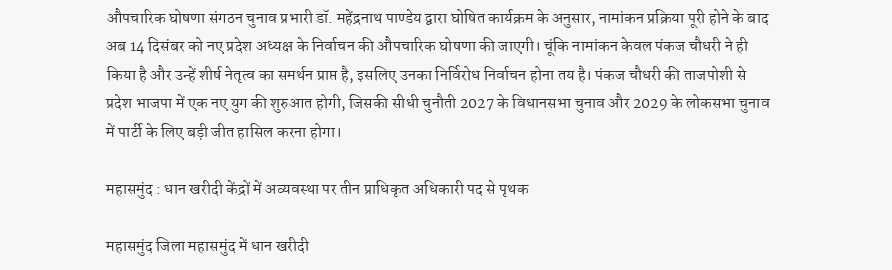औपचारिक घोषणा संगठन चुनाव प्रभारी डॉ. महेंद्रनाथ पाण्डेय द्वारा घोषित कार्यक्रम के अनुसार, नामांकन प्रक्रिया पूरी होने के बाद अब 14 दिसंबर को नए प्रदेश अध्यक्ष के निर्वाचन की औपचारिक घोषणा की जाएगी। चूंकि नामांकन केवल पंकज चौधरी ने ही किया है और उन्हें शीर्ष नेतृत्व का समर्थन प्राप्त है, इसलिए उनका निर्विरोध निर्वाचन होना तय है। पंकज चौधरी की ताजपोशी से प्रदेश भाजपा में एक नए युग की शुरुआत होगी, जिसकी सीधी चुनौती 2027 के विधानसभा चुनाव और 2029 के लोकसभा चुनाव में पार्टी के लिए बड़ी जीत हासिल करना होगा।

महासमुंद : धान खरीदी केंद्रों में अव्यवस्था पर तीन प्राधिकृत अधिकारी पद से पृथक

महासमुंद जिला महासमुंद में धान खरीदी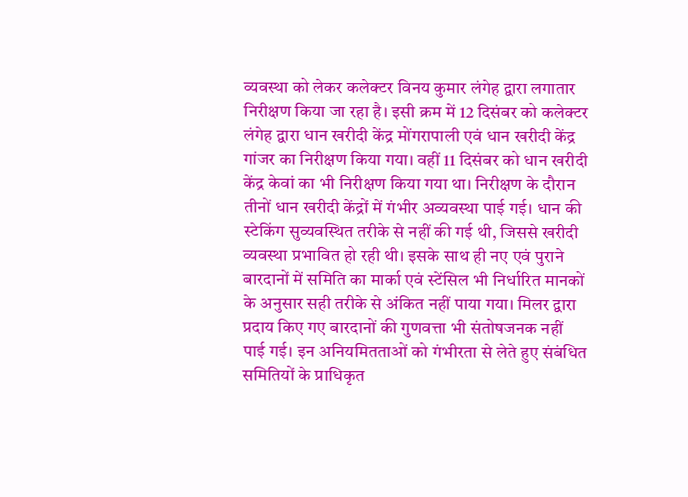व्यवस्था को लेकर कलेक्टर विनय कुमार लंगेह द्वारा लगातार निरीक्षण किया जा रहा है। इसी क्रम में 12 दिसंबर को कलेक्टर लंगेह द्वारा धान खरीदी केंद्र मोंगरापाली एवं धान खरीदी केंद्र गांजर का निरीक्षण किया गया। वहीं 11 दिसंबर को धान खरीदी केंद्र केवां का भी निरीक्षण किया गया था। निरीक्षण के दौरान तीनों धान खरीदी केंद्रों में गंभीर अव्यवस्था पाई गई। धान की स्टेकिंग सुव्यवस्थित तरीके से नहीं की गई थी, जिससे खरीदी व्यवस्था प्रभावित हो रही थी। इसके साथ ही नए एवं पुराने बारदानों में समिति का मार्का एवं स्टेंसिल भी निर्धारित मानकों के अनुसार सही तरीके से अंकित नहीं पाया गया। मिलर द्वारा प्रदाय किए गए बारदानों की गुणवत्ता भी संतोषजनक नहीं पाई गई। इन अनियमितताओं को गंभीरता से लेते हुए संबंधित समितियों के प्राधिकृत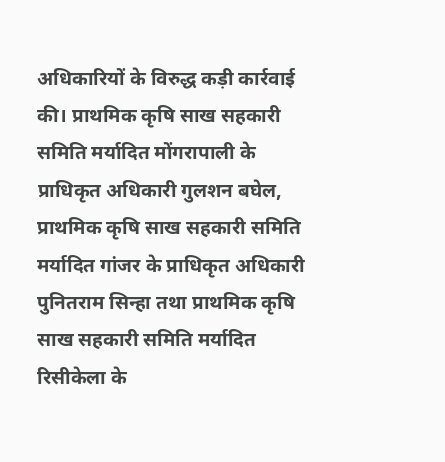अधिकारियों के विरुद्ध कड़ी कार्रवाई की। प्राथमिक कृषि साख सहकारी समिति मर्यादित मोंगरापाली के प्राधिकृत अधिकारी गुलशन बघेल, प्राथमिक कृषि साख सहकारी समिति मर्यादित गांजर के प्राधिकृत अधिकारी पुनितराम सिन्हा तथा प्राथमिक कृषि साख सहकारी समिति मर्यादित रिसीकेला के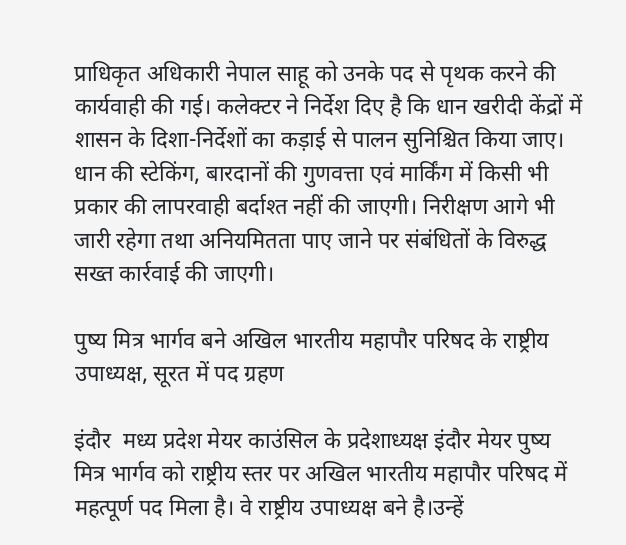प्राधिकृत अधिकारी नेपाल साहू को उनके पद से पृथक करने की कार्यवाही की गई। कलेक्टर ने निर्देश दिए है कि धान खरीदी केंद्रों में शासन के दिशा-निर्देशों का कड़ाई से पालन सुनिश्चित किया जाए। धान की स्टेकिंग, बारदानों की गुणवत्ता एवं मार्किंग में किसी भी प्रकार की लापरवाही बर्दाश्त नहीं की जाएगी। निरीक्षण आगे भी जारी रहेगा तथा अनियमितता पाए जाने पर संबंधितों के विरुद्ध सख्त कार्रवाई की जाएगी।

पुष्य मित्र भार्गव बने अखिल भारतीय महापौर परिषद के राष्ट्रीय उपाध्यक्ष, सूरत में पद ग्रहण

इंदौर  मध्य प्रदेश मेयर काउंसिल के प्रदेशाध्यक्ष इंदौर मेयर पुष्य मित्र भार्गव को राष्ट्रीय स्तर पर अखिल भारतीय महापौर परिषद में महत्पूर्ण पद मिला है। वे राष्ट्रीय उपाध्यक्ष बने है।उन्हें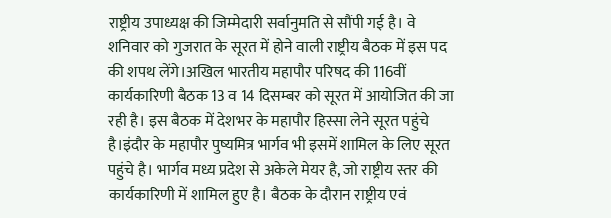राष्ट्रीय उपाध्यक्ष की जिम्मेदारी सर्वानुमति से सौंपी गई है। वे शनिवार को गुजरात के सूरत में होने वाली राष्ट्रीय बैठक में इस पद की शपथ लेंगे।अखिल भारतीय महापौर परिषद की 116वीं कार्यकारिणी बैठक 13 व 14 दिसम्बर को सूरत में आयोजित की जा रही है। इस बैठक में देशभर के महापौर हिस्सा लेने सूरत पहुंचे है।इंदौर के महापौर पुष्यमित्र भार्गव भी इसमें शामिल के लिए सूरत पहुंचे है। भार्गव मध्य प्रदेश से अकेले मेयर है, जो राष्ट्रीय स्तर की कार्यकारिणी में शामिल हुए है। बैठक के दौरान राष्ट्रीय एवं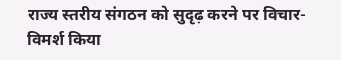राज्य स्तरीय संगठन को सुदृढ़ करने पर विचार-विमर्श किया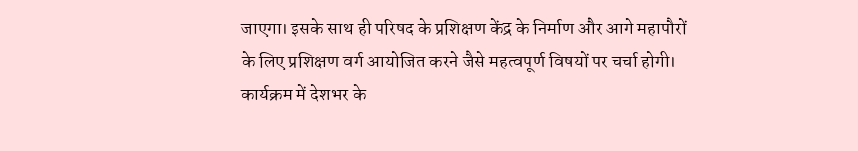जाएगा। इसके साथ ही परिषद के प्रशिक्षण केंद्र के निर्माण और आगे महापौरों के लिए प्रशिक्षण वर्ग आयोजित करने जैसे महत्वपूर्ण विषयों पर चर्चा होगी। कार्यक्रम में देशभर के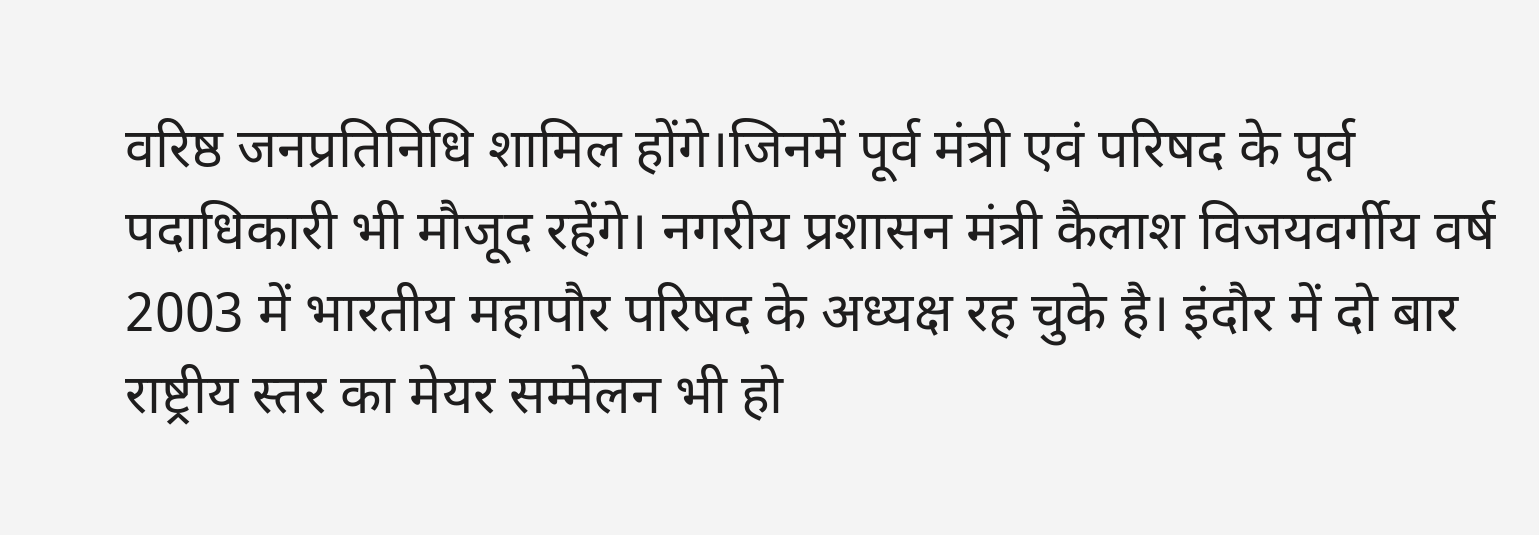वरिष्ठ जनप्रतिनिधि शामिल होंगे।जिनमें पूर्व मंत्री एवं परिषद के पूर्व पदाधिकारी भी मौजूद रहेंगे। नगरीय प्रशासन मंत्री कैलाश विजयवर्गीय वर्ष 2003 में भारतीय महापौर परिषद के अध्यक्ष रह चुके है। इंदौर में दो बार राष्ट्रीय स्तर का मेयर सम्मेलन भी हो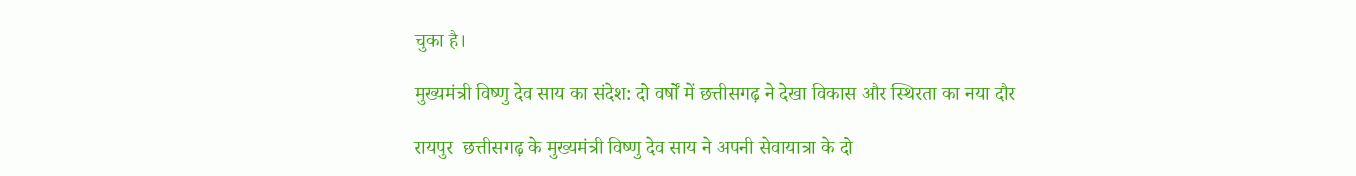चुका है।

मुख्यमंत्री विष्णु देव साय का संदेश: दो वर्षों में छत्तीसगढ़ ने देखा विकास और स्थिरता का नया दौर

रायपुर  छत्तीसगढ़ के मुख्यमंत्री विष्णु देव साय ने अपनी सेवायात्रा के दो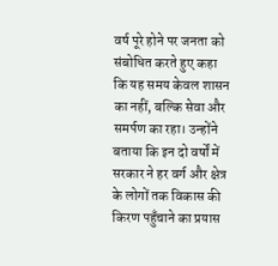वर्ष पूरे होने पर जनता को संबोधित करते हुए कहा कि यह समय केवल शासन का नहीं, बल्कि सेवा और समर्पण का रहा। उन्होंने बताया कि इन दो वर्षों में सरकार ने हर वर्ग और क्षेत्र के लोगों तक विकास की किरण पहुँचाने का प्रयास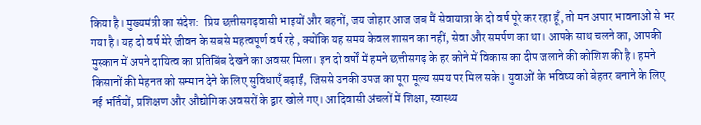किया है। मुख्यमंत्री का संदेश:  प्रिय छत्तीसगढ़वासी भाइयों और बहनों, जय जोहार आज जब मैं सेवायात्रा के दो वर्ष पूरे कर रहा हूँ, तो मन अपार भावनाओं से भर गया है। यह दो वर्ष मेरे जीवन के सबसे महत्वपूर्ण वर्ष रहे , क्योंकि यह समय केवल शासन का नहीं, सेवा और समर्पण का था। आपके साथ चलने का, आपकी मुस्कान में अपने दायित्व का प्रतिबिंब देखने का अवसर मिला। इन दो वर्षों में हमने छत्तीसगढ़ के हर कोने में विकास का दीप जलाने की कोशिश की है। हमने किसानों की मेहनत को सम्मान देने के लिए सुविधाएँ बढ़ाईं, जिससे उनकी उपज का पूरा मूल्य समय पर मिल सके। युवाओं के भविष्य को बेहतर बनाने के लिए नई भर्तियों, प्रशिक्षण और औद्योगिक अवसरों के द्वार खोले गए। आदिवासी अंचलों में शिक्षा, स्वास्थ्य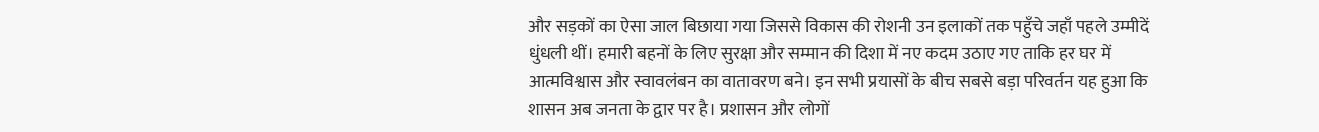और सड़कों का ऐसा जाल बिछाया गया जिससे विकास की रोशनी उन इलाकों तक पहुँचे जहाँ पहले उम्मीदें धुंधली थीं। हमारी बहनों के लिए सुरक्षा और सम्मान की दिशा में नए कदम उठाए गए ताकि हर घर में आत्मविश्वास और स्वावलंबन का वातावरण बने। इन सभी प्रयासों के बीच सबसे बड़ा परिवर्तन यह हुआ कि शासन अब जनता के द्वार पर है। प्रशासन और लोगों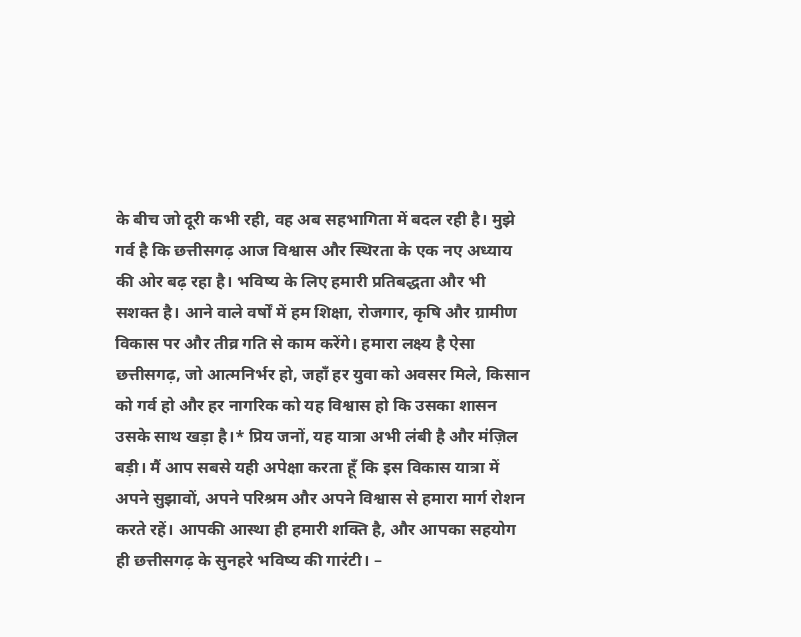के बीच जो दूरी कभी रही, वह अब सहभागिता में बदल रही है। मुझे गर्व है कि छत्तीसगढ़ आज विश्वास और स्थिरता के एक नए अध्याय की ओर बढ़ रहा है। भविष्य के लिए हमारी प्रतिबद्धता और भी सशक्त है। आने वाले वर्षों में हम शिक्षा, रोजगार, कृषि और ग्रामीण विकास पर और तीव्र गति से काम करेंगे। हमारा लक्ष्य है ऐसा छत्तीसगढ़, जो आत्मनिर्भर हो, जहाँ हर युवा को अवसर मिले, किसान को गर्व हो और हर नागरिक को यह विश्वास हो कि उसका शासन उसके साथ खड़ा है।* प्रिय जनों, यह यात्रा अभी लंबी है और मंज़िल बड़ी। मैं आप सबसे यही अपेक्षा करता हूँ कि इस विकास यात्रा में अपने सुझावों, अपने परिश्रम और अपने विश्वास से हमारा मार्ग रोशन करते रहें। आपकी आस्था ही हमारी शक्ति है, और आपका सहयोग ही छत्तीसगढ़ के सुनहरे भविष्य की गारंटी। –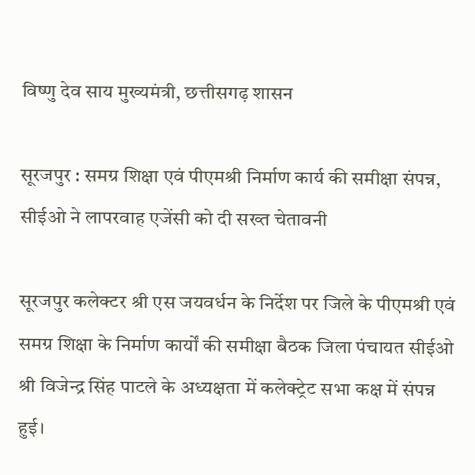विष्णु देव साय मुख्यमंत्री, छत्तीसगढ़ शासन

सूरजपुर : समग्र शिक्षा एवं पीएमश्री निर्माण कार्य की समीक्षा संपन्न, सीईओ ने लापरवाह एजेंसी को दी सख्त चेतावनी

सूरजपुर कलेक्टर श्री एस जयवर्धन के निर्देश पर जिले के पीएमश्री एवं समग्र शिक्षा के निर्माण कार्यों की समीक्षा बैठक जिला पंचायत सीईओ श्री विजेन्द्र सिंह पाटले के अध्यक्षता में कलेक्ट्रेट सभा कक्ष में संपन्न हुई।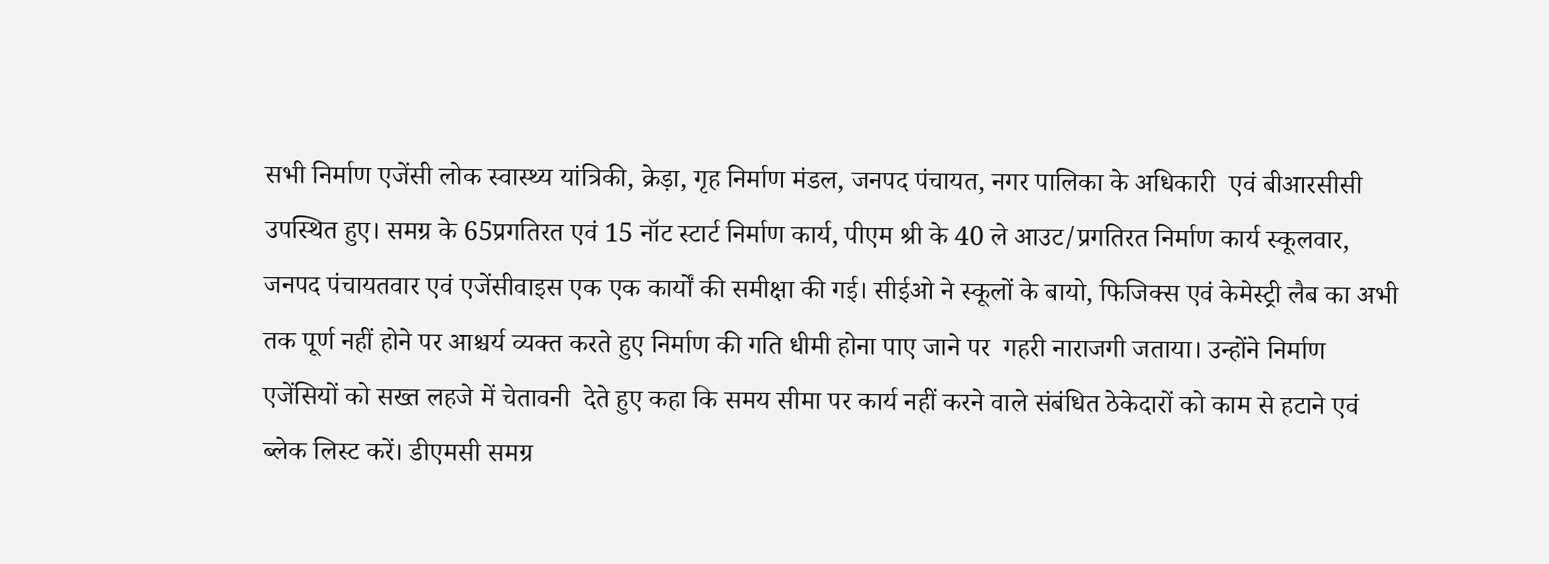सभी निर्माण एजेंसी लोक स्वास्थ्य यांत्रिकी, क्रेड़ा, गृह निर्माण मंडल, जनपद पंचायत, नगर पालिका के अधिकारी  एवं बीआरसीसी उपस्थित हुए। समग्र के 65प्रगतिरत एवं 15 नॉट स्टार्ट निर्माण कार्य, पीएम श्री के 40 ले आउट/प्रगतिरत निर्माण कार्य स्कूलवार, जनपद पंचायतवार एवं एजेंसीवाइस एक एक कार्यों की समीक्षा की गई। सीईओ ने स्कूलों के बायो, फिजिक्स एवं केमेस्ट्री लैब का अभी तक पूर्ण नहीं होने पर आश्चर्य व्यक्त करते हुए निर्माण की गति धीमी होना पाए जाने पर  गहरी नाराजगी जताया। उन्होंने निर्माण एजेंसियों को सख्त लहजे में चेतावनी  देते हुए कहा कि समय सीमा पर कार्य नहीं करने वाले संबंधित ठेकेदारों को काम से हटाने एवं ब्लेक लिस्ट करें। डीएमसी समग्र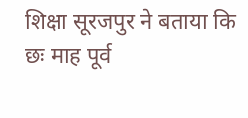शिक्षा सूरजपुर ने बताया कि छः माह पूर्व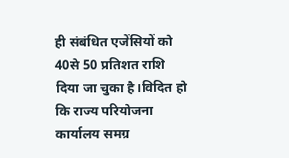ही संबंधित एजेंसियों को 40से 50 प्रतिशत राशि दिया जा चुका है।विदित हो कि राज्य परियोजना कार्यालय समग्र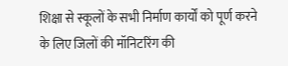शिक्षा से स्कूलों के सभी निर्माण कार्यों को पूर्ण करने के लिए जिलों की मॉनिटरिंग की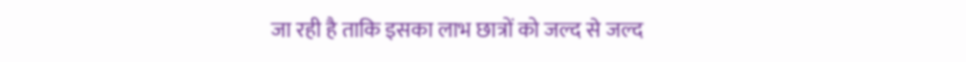जा रही है ताकि इसका लाभ छात्रों को जल्द से जल्द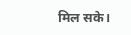मिल सके।